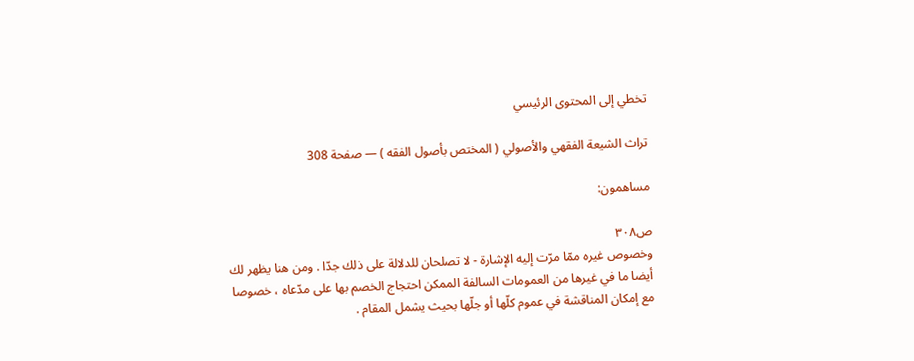تخطي إلى المحتوى الرئيسي

تراث الشيعة الفقهي والأصولي ( المختص بأصول الفقه ) — صفحة 308

مساهمون:

ص٣٠٨
وخصوص غيره ممّا مرّت إليه الإشارة - لا تصلحان للدلالة على ذلك جدّا . ومن هنا يظهر لك أيضا ما في غيرها من العمومات السالفة الممكن احتجاج الخصم بها على مدّعاه ، خصوصا مع إمكان المناقشة في عموم كلّها أو جلّها بحيث يشمل المقام .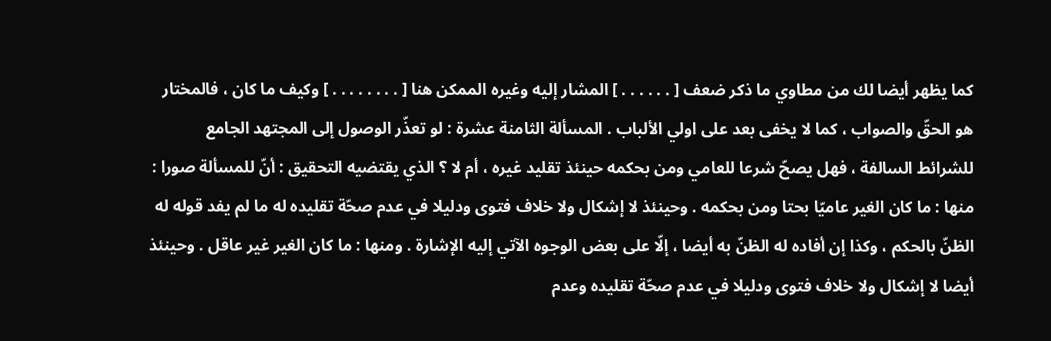كما يظهر أيضا لك من مطاوي ما ذكر ضعف [ . . . . . . ] المشار إليه وغيره الممكن هنا [ . . . . . . . . ] وكيف ما كان ، فالمختار هو الحقّ والصواب ، كما لا يخفى بعد على اولي الألباب . المسألة الثامنة عشرة : لو تعذّر الوصول إلى المجتهد الجامع للشرائط السالفة ، فهل يصحّ شرعا للعامي ومن بحكمه حينئذ تقليد غيره ، أم لا ؟ الذي يقتضيه التحقيق : أنّ للمسألة صورا : منها : ما كان الغير عاميّا بحتا ومن بحكمه . وحينئذ لا إشكال ولا خلاف فتوى ودليلا في عدم صحّة تقليده له ما لم يفد قوله له الظنّ بالحكم ، وكذا إن أفاده له الظنّ به أيضا ، إلّا على بعض الوجوه الآتي إليه الإشارة . ومنها : ما كان الغير غير عاقل . وحينئذ أيضا لا إشكال ولا خلاف فتوى ودليلا في عدم صحّة تقليده وعدم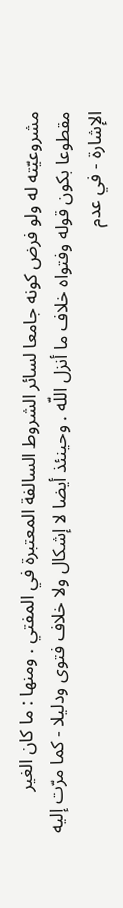مشروعيّته له ولو فرض كونه جامعا لسائر الشروط السالفة المعتبرة في المفتي . ومنها : ما كان الغير مقطوعا بكون قوله وفتواه خلاف ما أنزل اللّه . وحينئذ أيضا لا إشكال ولا خلاف فتوى ودليلا - كما مرّت إليه الإشارة - في عدم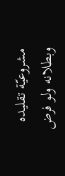مشروعيّة تقليده وبطلانه ولو فرض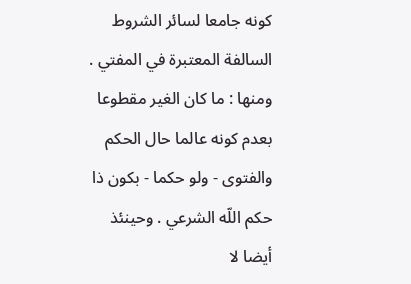كونه جامعا لسائر الشروط السالفة المعتبرة في المفتي . ومنها : ما كان الغير مقطوعا بعدم كونه عالما حال الحكم والفتوى - ولو حكما - بكون ذا حكم اللّه الشرعي . وحينئذ أيضا لا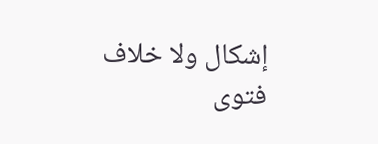إشكال ولا خلاف فتوى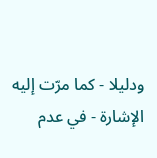ودليلا - كما مرّت إليه الإشارة - في عدم